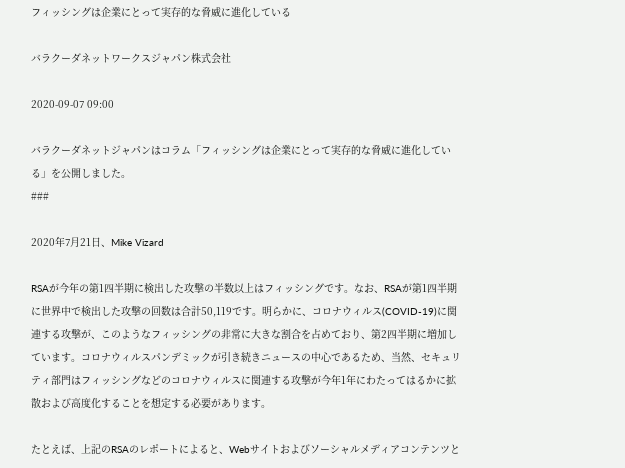フィッシングは企業にとって実存的な脅威に進化している

バラクーダネットワークスジャパン株式会社

2020-09-07 09:00

バラクーダネットジャパンはコラム「フィッシングは企業にとって実存的な脅威に進化している」を公開しました。
###

2020年7月21日、Mike Vizard

RSAが今年の第1四半期に検出した攻撃の半数以上はフィッシングです。なお、RSAが第1四半期に世界中で検出した攻撃の回数は合計50,119です。明らかに、コロナウィルス(COVID-19)に関連する攻撃が、このようなフィッシングの非常に大きな割合を占めており、第2四半期に増加しています。コロナウィルスパンデミックが引き続きニュースの中心であるため、当然、セキュリティ部門はフィッシングなどのコロナウィルスに関連する攻撃が今年1年にわたってはるかに拡散および高度化することを想定する必要があります。

たとえば、上記のRSAのレポートによると、Webサイトおよびソーシャルメディアコンテンツと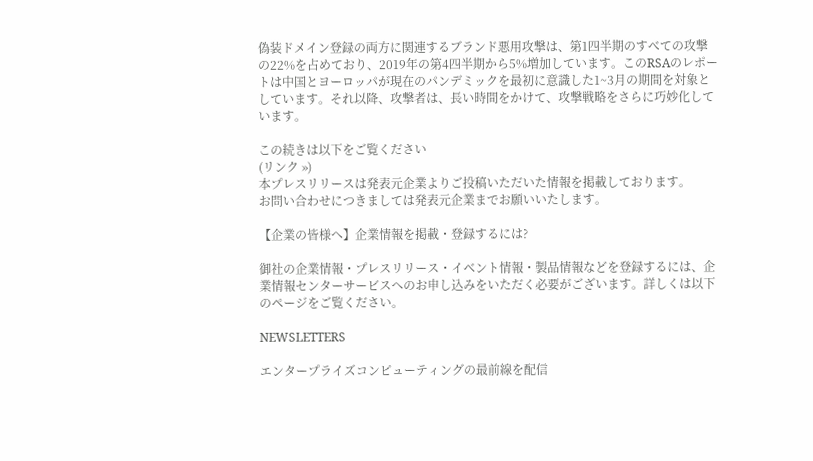偽装ドメイン登録の両方に関連するブランド悪用攻撃は、第1四半期のすべての攻撃の22%を占めており、2019年の第4四半期から5%増加しています。このRSAのレポートは中国とヨーロッパが現在のパンデミックを最初に意識した1~3月の期間を対象としています。それ以降、攻撃者は、長い時間をかけて、攻撃戦略をさらに巧妙化しています。

この続きは以下をご覧ください
(リンク »)
本プレスリリースは発表元企業よりご投稿いただいた情報を掲載しております。
お問い合わせにつきましては発表元企業までお願いいたします。

【企業の皆様へ】企業情報を掲載・登録するには?

御社の企業情報・プレスリリース・イベント情報・製品情報などを登録するには、企業情報センターサービスへのお申し込みをいただく必要がございます。詳しくは以下のページをご覧ください。

NEWSLETTERS

エンタープライズコンピューティングの最前線を配信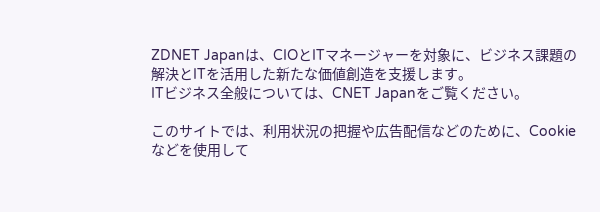ZDNET Japanは、CIOとITマネージャーを対象に、ビジネス課題の解決とITを活用した新たな価値創造を支援します。
ITビジネス全般については、CNET Japanをご覧ください。

このサイトでは、利用状況の把握や広告配信などのために、Cookieなどを使用して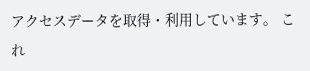アクセスデータを取得・利用しています。 これ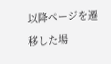以降ページを遷移した場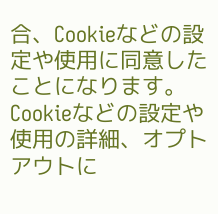合、Cookieなどの設定や使用に同意したことになります。
Cookieなどの設定や使用の詳細、オプトアウトに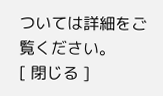ついては詳細をご覧ください。
[ 閉じる ]